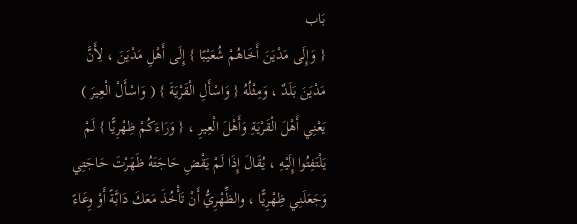بَاب
{ وَإِلَى مَدْيَنَ أَخَاهُمْ شُعَيْبًا } إِلَى أَهْلِ مَدْيَنَ ، لِأَنَّ مَدْيَنَ بَلَدٌ ، وَمِثْلُهُ { وَاسْأَلِ الْقَرْيَةَ } ( وَاسْأَلْ الْعِيرَ ) يَعْنِي أَهْلَ الْقَرْيَةِ وَأَهْلَ الْعِيرِ ، { وَرَاءَكُمْ ظِهْرِيًّا } لَمْ يَلْتَفِتُوا إِلَيْهِ ، يُقَالَ إِذَا لَمْ يَقْضِ حَاجَتَهُ ظَهَرْتَ حَاجَتِي وَجَعَلَنِي ظِهْرِيًّا ، والظِّهْرِيُّ أَنْ تَأْخُذَ مَعَكَ دَابَّةً أَوْ وِعَاءً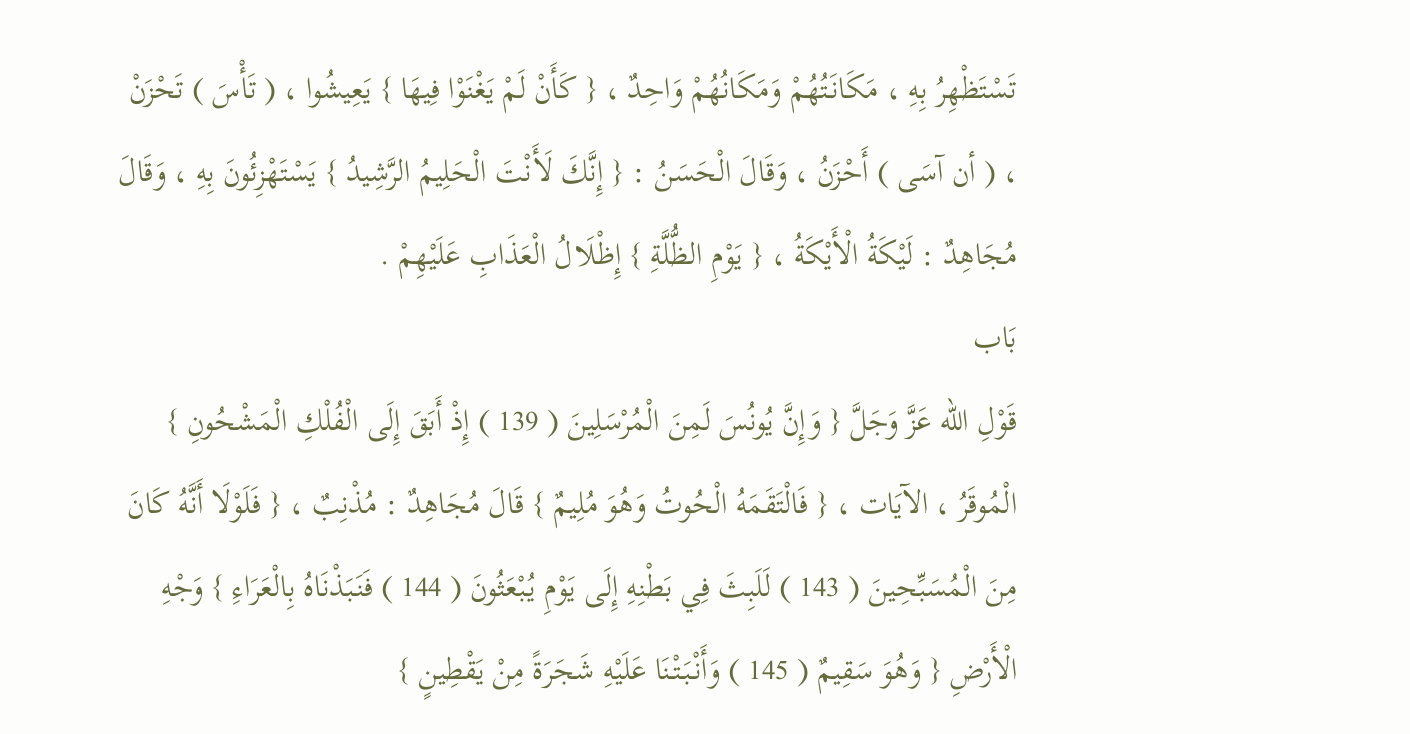تَسْتَظْهِرُ بِهِ ، مَكَانَتُهُمْ وَمَكَانُهُمْ وَاحِدٌ ، { كَأَنْ لَمْ يَغْنَوْا فِيهَا } يَعِيشُوا ، ( تَأْسَ ) تَحْزَنْ ، ( أن آسَى ) أَحْزَنُ ، وَقَالَ الْحَسَنُ : { إِنَّكَ لَأَنْتَ الْحَلِيمُ الرَّشِيدُ } يَسْتَهْزِئُونَ بِهِ ، وَقَالَ مُجَاهِدٌ : لَيْكَةُ الْأَيْكَةُ ، { يَوْمِ الظُّلَّةِ } إِظْلَالُ الْعَذَابِ عَلَيْهِمْ .
بَاب
قَوْلِ الله عَزَّ وَجَلَّ { وَإِنَّ يُونُسَ لَمِنَ الْمُرْسَلِينَ ( 139 ) إِذْ أَبَقَ إِلَى الْفُلْكِ الْمَشْحُونِ } الْمُوقَرُ ، الآيَات ، { فَالْتَقَمَهُ الْحُوتُ وَهُوَ مُلِيمٌ } قَالَ مُجَاهِدٌ : مُذْنِبٌ ، { فَلَوْلَا أَنَّهُ كَانَ مِنَ الْمُسَبِّحِينَ ( 143 ) لَلَبِثَ فِي بَطْنِهِ إِلَى يَوْمِ يُبْعَثُونَ ( 144 ) فَنَبَذْنَاهُ بِالْعَرَاءِ } وَجْهِ الْأَرْضِ { وَهُوَ سَقِيمٌ ( 145 ) وَأَنْبَتْنَا عَلَيْهِ شَجَرَةً مِنْ يَقْطِينٍ }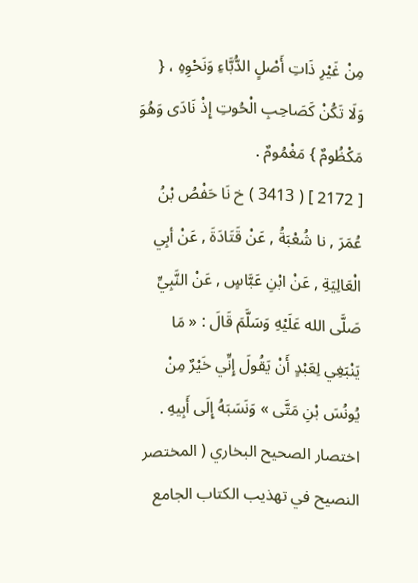مِنْ غَيْرِ ذَاتِ أَصْلٍ الدُّبَّاءِ وَنَحْوِهِ ، { وَلَا تَكُنْ كَصَاحِبِ الْحُوتِ إِذْ نَادَى وَهُوَ مَكْظُومٌ } مَغْمُومٌ .
[ 2172 ] ( 3413 ) خ نَا حَفْصُ بْنُ عُمَرَ , نا شُعْبَةُ , عَنْ قَتَادَةَ , عَنْ أبِي الْعَالِيَةِ , عَنْ ابْنِ عَبَّاسٍ , عَنْ النَّبِيِّ صَلَّى الله عَلَيْهِ وَسَلَّمَ قَالَ : « مَا يَنْبَغِي لِعَبْدٍ أَنْ يَقُولَ إِنِّي خَيْرٌ مِنْ يُونُسَ بْنِ مَتَّى » وَنَسَبَهُ إِلَى أَبِيهِ .
اختصار الصحيح البخاري ( المختصر النصيح في تهذيب الكتاب الجامع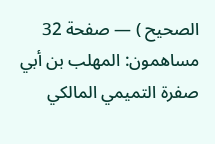الصحيح ) — صفحة 32
مساهمون: المهلب بن أبي صفرة التميمي المالكي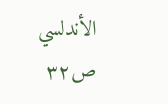الأندلسي
ص٣٢